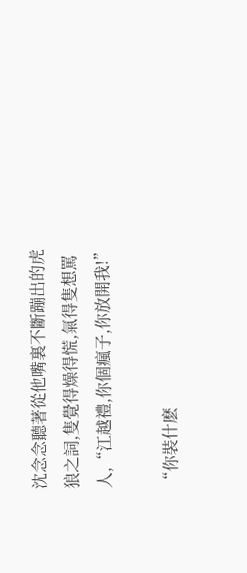沈念念聽著從他嘴裏不斷蹦出的虎狼之詞,隻覺得燥得慌,氣得隻想罵人,“江越禮,你個瘋子,你放開我!”

“你裝什麽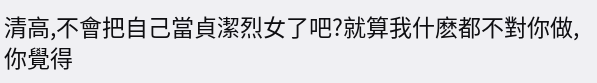清高,不會把自己當貞潔烈女了吧?就算我什麽都不對你做,你覺得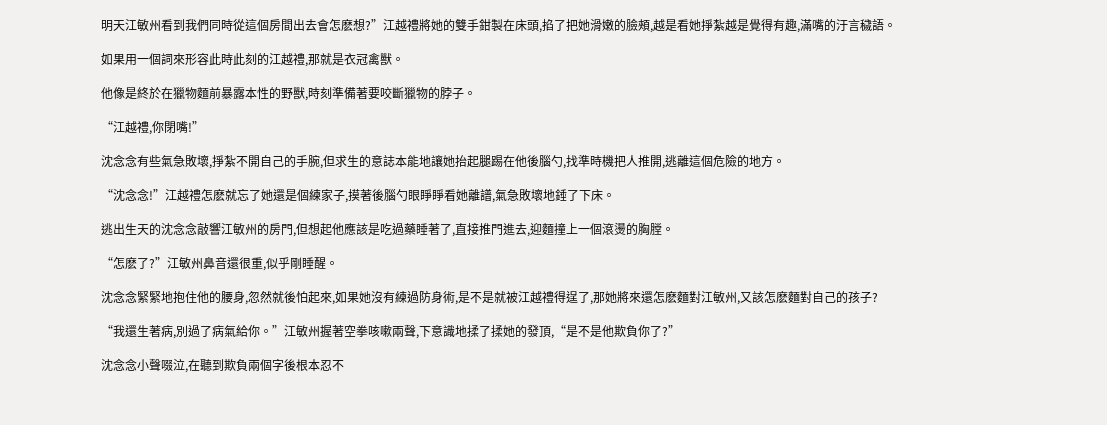明天江敏州看到我們同時從這個房間出去會怎麽想?”江越禮將她的雙手鉗製在床頭,掐了把她滑嫩的臉頰,越是看她掙紮越是覺得有趣,滿嘴的汙言穢語。

如果用一個詞來形容此時此刻的江越禮,那就是衣冠禽獸。

他像是終於在獵物麵前暴露本性的野獸,時刻準備著要咬斷獵物的脖子。

“江越禮,你閉嘴!”

沈念念有些氣急敗壞,掙紮不開自己的手腕,但求生的意誌本能地讓她抬起腿踢在他後腦勺,找準時機把人推開,逃離這個危險的地方。

“沈念念!”江越禮怎麽就忘了她還是個練家子,摸著後腦勺眼睜睜看她離譜,氣急敗壞地錘了下床。

逃出生天的沈念念敲響江敏州的房門,但想起他應該是吃過藥睡著了,直接推門進去,迎麵撞上一個滾燙的胸膛。

“怎麽了?”江敏州鼻音還很重,似乎剛睡醒。

沈念念緊緊地抱住他的腰身,忽然就後怕起來,如果她沒有練過防身術,是不是就被江越禮得逞了,那她將來還怎麽麵對江敏州,又該怎麽麵對自己的孩子?

“我還生著病,別過了病氣給你。”江敏州握著空拳咳嗽兩聲,下意識地揉了揉她的發頂,“是不是他欺負你了?”

沈念念小聲啜泣,在聽到欺負兩個字後根本忍不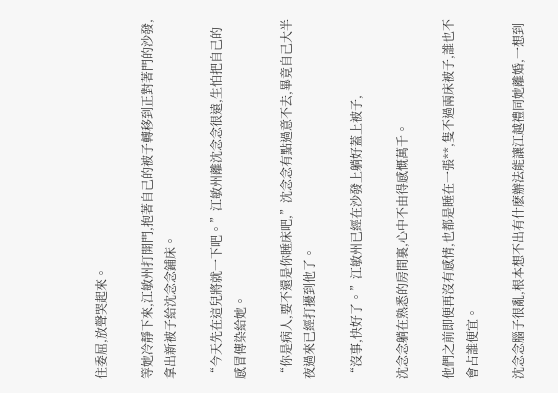住委屈,放聲哭起來。

等她冷靜下來,江敏州打開門,抱著自己的被子轉移到正對著門的沙發,拿出新被子給沈念念鋪床。

“今天先在這兒將就一下吧。”江敏州離沈念念很遠,生怕把自己的感冒傳染給她。

“你是病人,要不還是你睡床吧,”沈念念有點過意不去,畢竟自己大半夜過來已經打擾到他了。

“沒事,快好了。”江敏州已經在沙發上躺好蓋上被子,

沈念念躺在熟悉的房間裏,心中不由得感慨萬千。

他們之前即便再沒有感情,也都是睡在一張**,隻不過兩床被子,誰也不會占誰便宜。

沈念念腦子很亂,根本想不出有什麽辦法能讓江越禮同她離婚,一想到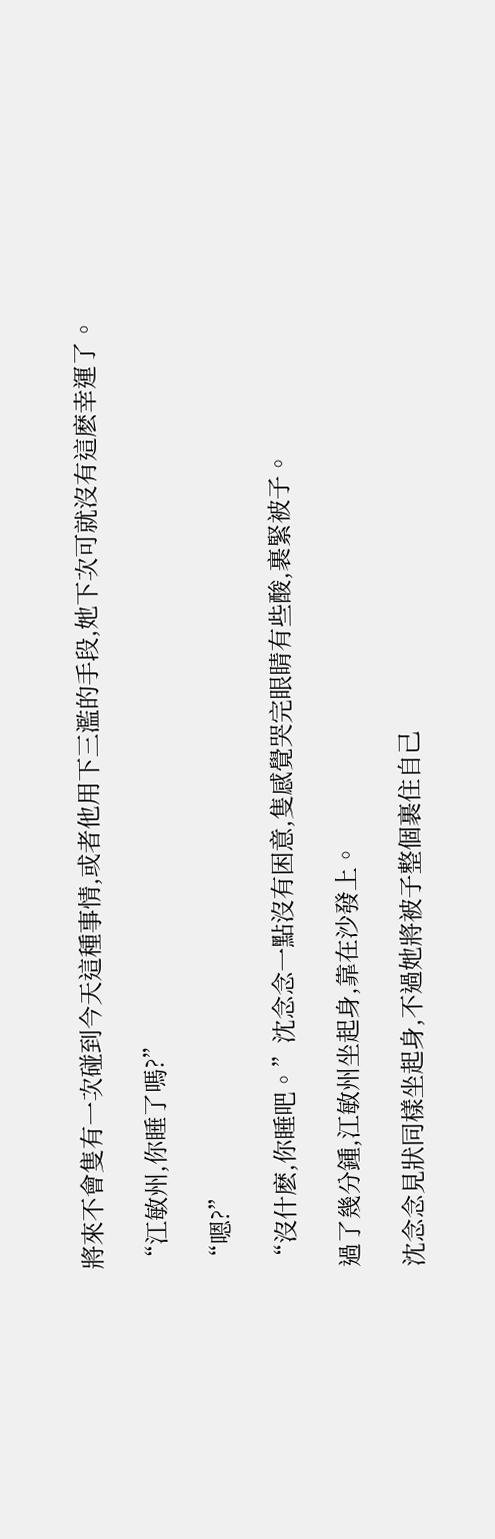將來不會隻有一次碰到今天這種事情,或者他用下三濫的手段,她下次可就沒有這麽幸運了。

“江敏州,你睡了嗎?”

“嗯?”

“沒什麽,你睡吧。”沈念念一點沒有困意,隻感覺哭完眼睛有些酸,裹緊被子。

過了幾分鍾,江敏州坐起身,靠在沙發上。

沈念念見狀同樣坐起身,不過她將被子整個裹住自己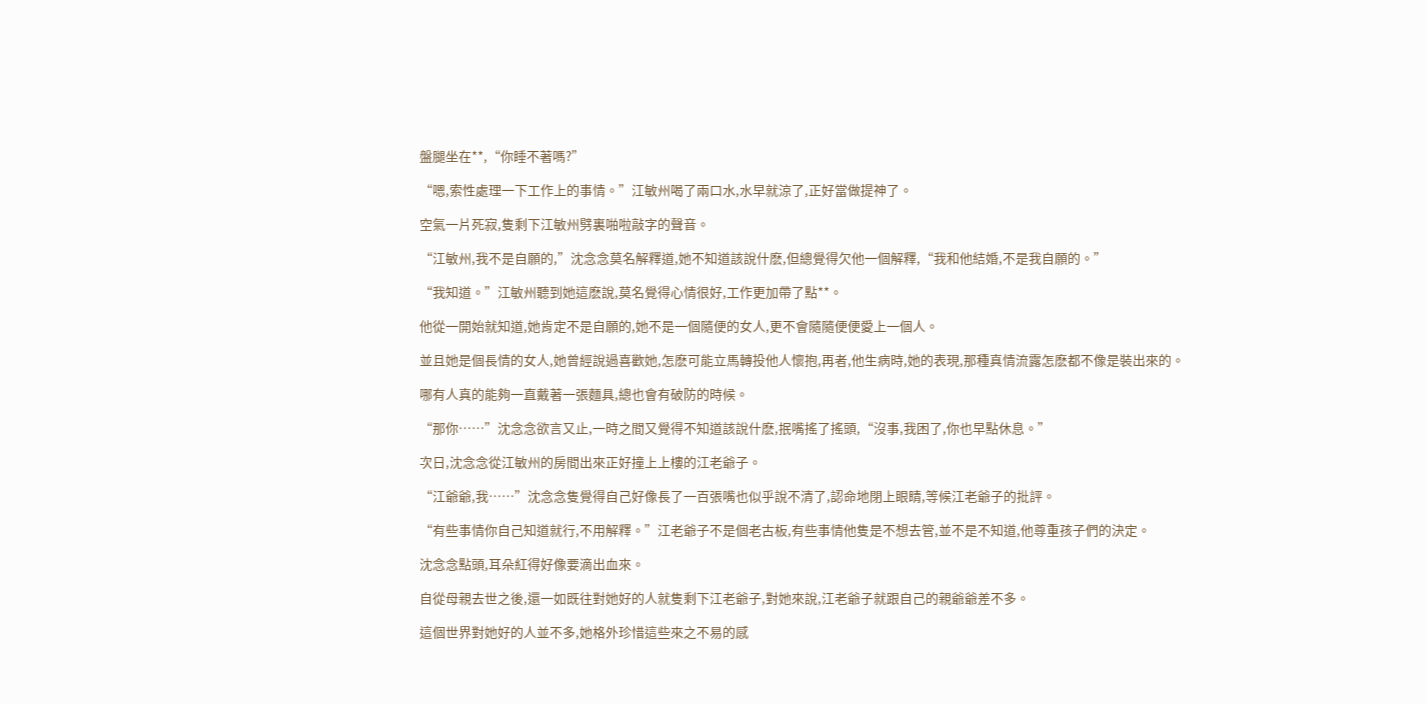盤腿坐在**,“你睡不著嗎?”

“嗯,索性處理一下工作上的事情。”江敏州喝了兩口水,水早就涼了,正好當做提神了。

空氣一片死寂,隻剩下江敏州劈裏啪啦敲字的聲音。

“江敏州,我不是自願的,”沈念念莫名解釋道,她不知道該說什麽,但總覺得欠他一個解釋,“我和他結婚,不是我自願的。”

“我知道。”江敏州聽到她這麽說,莫名覺得心情很好,工作更加帶了點**。

他從一開始就知道,她肯定不是自願的,她不是一個隨便的女人,更不會隨隨便便愛上一個人。

並且她是個長情的女人,她曾經說過喜歡她,怎麽可能立馬轉投他人懷抱,再者,他生病時,她的表現,那種真情流露怎麽都不像是裝出來的。

哪有人真的能夠一直戴著一張麵具,總也會有破防的時候。

“那你……”沈念念欲言又止,一時之間又覺得不知道該說什麽,抿嘴搖了搖頭,“沒事,我困了,你也早點休息。”

次日,沈念念從江敏州的房間出來正好撞上上樓的江老爺子。

“江爺爺,我……”沈念念隻覺得自己好像長了一百張嘴也似乎說不清了,認命地閉上眼睛,等候江老爺子的批評。

“有些事情你自己知道就行,不用解釋。”江老爺子不是個老古板,有些事情他隻是不想去管,並不是不知道,他尊重孩子們的決定。

沈念念點頭,耳朵紅得好像要滴出血來。

自從母親去世之後,還一如既往對她好的人就隻剩下江老爺子,對她來說,江老爺子就跟自己的親爺爺差不多。

這個世界對她好的人並不多,她格外珍惜這些來之不易的感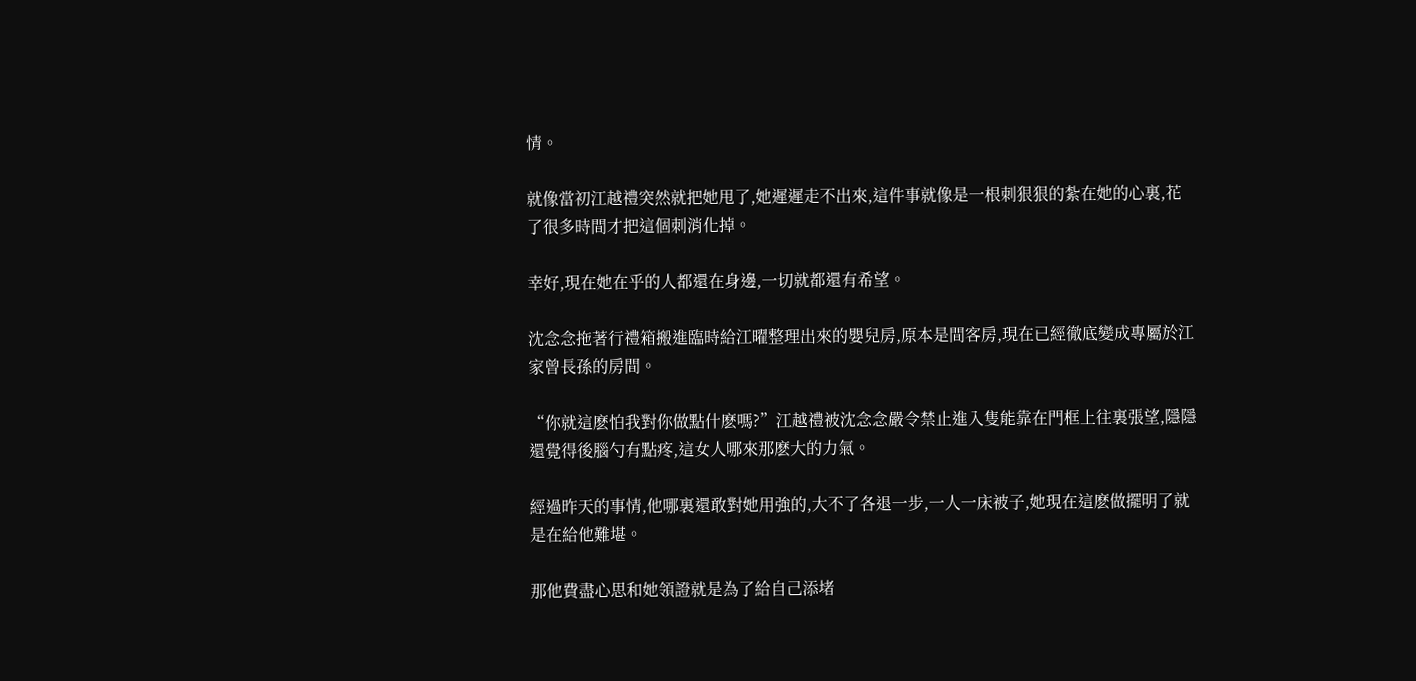情。

就像當初江越禮突然就把她甩了,她遲遲走不出來,這件事就像是一根刺狠狠的紮在她的心裏,花了很多時間才把這個刺消化掉。

幸好,現在她在乎的人都還在身邊,一切就都還有希望。

沈念念拖著行禮箱搬進臨時給江曜整理出來的嬰兒房,原本是間客房,現在已經徹底變成專屬於江家曾長孫的房間。

“你就這麽怕我對你做點什麽嗎?”江越禮被沈念念嚴令禁止進入隻能靠在門框上往裏張望,隱隱還覺得後腦勺有點疼,這女人哪來那麽大的力氣。

經過昨天的事情,他哪裏還敢對她用強的,大不了各退一步,一人一床被子,她現在這麽做擺明了就是在給他難堪。

那他費盡心思和她領證就是為了給自己添堵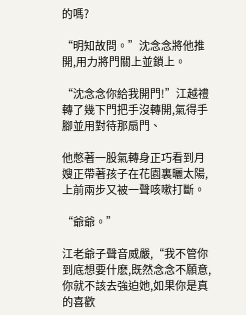的嗎?

“明知故問。”沈念念將他推開,用力將門關上並鎖上。

“沈念念你給我開門!”江越禮轉了幾下門把手沒轉開,氣得手腳並用對待那扇門、

他憋著一股氣轉身正巧看到月嫂正帶著孩子在花園裏曬太陽,上前兩步又被一聲咳嗽打斷。

“爺爺。”

江老爺子聲音威嚴,“我不管你到底想要什麽,既然念念不願意,你就不該去強迫她,如果你是真的喜歡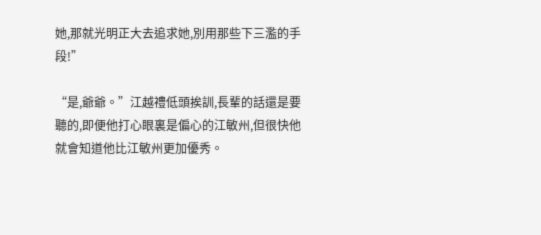她,那就光明正大去追求她,別用那些下三濫的手段!”

“是,爺爺。”江越禮低頭挨訓,長輩的話還是要聽的,即便他打心眼裏是偏心的江敏州,但很快他就會知道他比江敏州更加優秀。